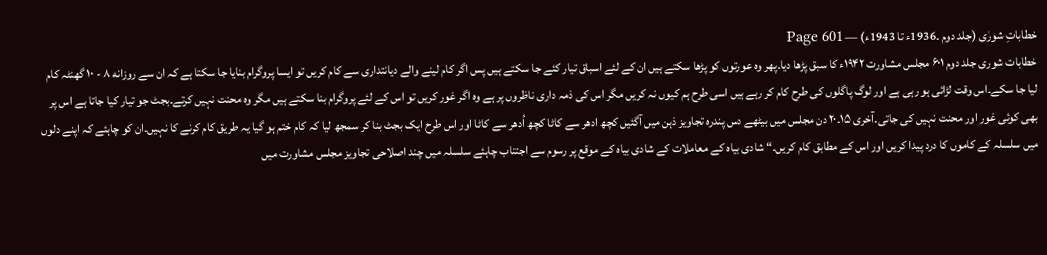خطاباتِ شورٰی (جلد دوم ۔1936ء تا 1943ء) — Page 601
خطابات شوری جلد دوم ۶۰۱ مجلس مشاورت ۱۹۴۲ء کا سبق پڑھا دیا۔پھر وہ عورتوں کو پڑھا سکتے ہیں ان کے لئے اسباق تیار کئے جا سکتے ہیں پس اگر کام لینے والے دیانتداری سے کام کریں تو ایسا پروگرام بنایا جا سکتا ہے کہ ان سے روزانه ۸ - ۱۰ گھنٹہ کام لیا جا سکے۔اس وقت لڑائی ہو رہی ہے اور لوگ پاگلوں کی طرح کام کر رہے ہیں اسی طرح ہم کیوں نہ کریں مگر اس کی ذمہ داری ناظروں پر ہے وہ اگر غور کریں تو اس کے لئے پروگرام بنا سکتے ہیں مگر وہ محنت نہیں کرتے۔بجٹ جو تیار کیا جاتا ہے اس پر بھی کوئی غور اور محنت نہیں کی جاتی۔آخری ۱۵۔۲۰ دن مجلس میں بیٹھے دس پندرہ تجاویز ذہن میں آگئیں کچھ ادھر سے کاٹا کچھ اُدھر سے کاٹا اور اس طرح ایک بجٹ بنا کر سمجھ لیا کہ کام ختم ہو گیا یہ طریق کام کرنے کا نہیں۔ان کو چاہئے کہ اپنے دلوں میں سلسلہ کے کاموں کا درد پیدا کریں اور اس کے مطابق کام کریں۔“ شادی بیاہ کے معاملات کے شادی بیاہ کے موقع پر رسوم سے اجتناب چاہئے سلسلہ میں چند اصلاحی تجاویز مجلس مشاورت میں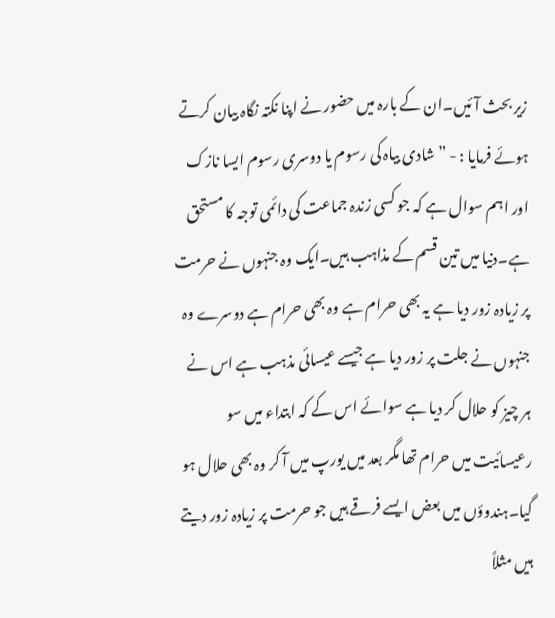زیر بحث آئیں۔ان کے بارہ میں حضور نے اپنا نکتہ نگاہ بیان کرتے ہوئے فرمایا : - ”شادی بیاہ کی رسوم یا دوسری رسوم ایسا نازک اور اہم سوال ہے کہ جو کسی زندہ جماعت کی دائمی توجہ کا مستحق ہے۔دنیا میں تین قسم کے مذاہب ہیں۔ایک وہ جنہوں نے حرمت پر زیادہ زور دیا ہے یہ بھی حرام ہے وہ بھی حرام ہے دوسرے وہ جنہوں نے جلت پر زور دیا ہے جیسے عیسائی مذہب ہے اس نے ہر چیز کو حلال کر دیا ہے سوائے اس کے کہ ابتداء میں سو رعیسائیت میں حرام تھا مگر بعد میں یورپ میں آ کر وہ بھی حلال ہو گیا۔ہندوؤں میں بعض ایسے فرقے ہیں جو حرمت پر زیادہ زور دیتے ہیں مثلاً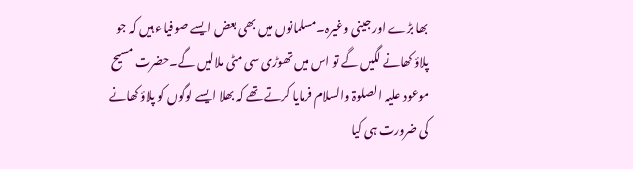بھا بڑے اور جینی وغیرہ۔مسلمانوں میں بھی بعض ایسے صوفیاء ہیں کہ جو پلاؤ کھانے لگیں گے تو اس میں تھوڑی سی مٹی ملالیں گے۔حضرت مسیح موعود علیہ الصلوۃ والسلام فرمایا کرتے تھے کہ بھلا ایسے لوگوں کو پلاؤ کھانے کی ضرورت ہی کیا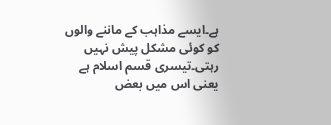ہے۔ایسے مذاہب کے ماننے والوں کو کوئی مشکل پیش نہیں رہتی۔تیسری قسم اسلام ہے یعنی اس میں بعض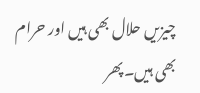چیزیں حلال بھی ہیں اور حرام بھی ہیں۔پھر